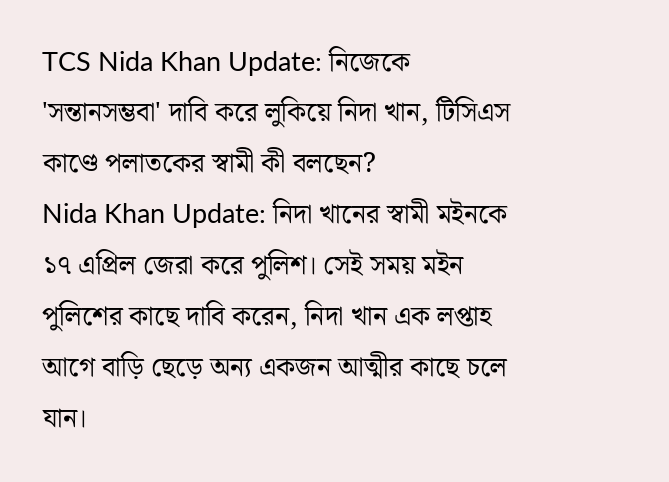TCS Nida Khan Update: নিজেকে 'সন্তানসম্ভবা' দাবি করে লুকিয়ে নিদা খান, টিসিএস কাণ্ডে পলাতকের স্বামী কী বলছেন?
Nida Khan Update: নিদা খানের স্বামী মইনকে ১৭ এপ্রিল জেরা করে পুলিশ। সেই সময় মইন পুলিশের কাছে দাবি করেন, নিদা খান এক লপ্তাহ আগে বাড়ি ছেড়ে অন্য একজন আত্মীর কাছে চলে যান।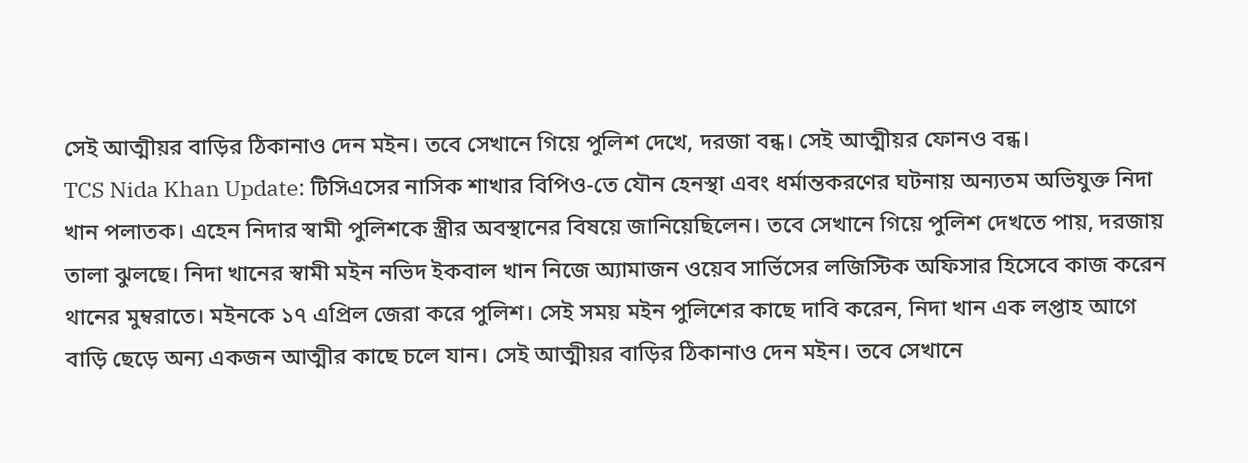সেই আত্মীয়র বাড়ির ঠিকানাও দেন মইন। তবে সেখানে গিয়ে পুলিশ দেখে, দরজা বন্ধ। সেই আত্মীয়র ফোনও বন্ধ।
TCS Nida Khan Update: টিসিএসের নাসিক শাখার বিপিও-তে যৌন হেনস্থা এবং ধর্মান্তকরণের ঘটনায় অন্যতম অভিযুক্ত নিদা খান পলাতক। এহেন নিদার স্বামী পুলিশকে স্ত্রীর অবস্থানের বিষয়ে জানিয়েছিলেন। তবে সেখানে গিয়ে পুলিশ দেখতে পায়, দরজায় তালা ঝুলছে। নিদা খানের স্বামী মইন নভিদ ইকবাল খান নিজে অ্যামাজন ওয়েব সার্ভিসের লজিস্টিক অফিসার হিসেবে কাজ করেন থানের মুম্বরাতে। মইনকে ১৭ এপ্রিল জেরা করে পুলিশ। সেই সময় মইন পুলিশের কাছে দাবি করেন, নিদা খান এক লপ্তাহ আগে বাড়ি ছেড়ে অন্য একজন আত্মীর কাছে চলে যান। সেই আত্মীয়র বাড়ির ঠিকানাও দেন মইন। তবে সেখানে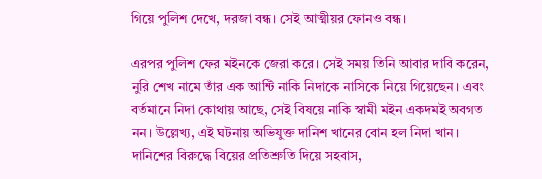গিয়ে পুলিশ দেখে, দরজা বন্ধ। সেই আত্মীয়র ফোনও বন্ধ।

এরপর পুলিশ ফের মইনকে জেরা করে। সেই সময় তিনি আবার দাবি করেন, নুরি শেখ নামে তাঁর এক আন্টি নাকি নিদাকে নাসিকে নিয়ে গিয়েছেন। এবং বর্তমানে নিদা কোথায় আছে, সেই বিষয়ে নাকি স্বামী মইন একদমই অবগত নন। উল্লেখ্য, এই ঘটনায় অভিযুক্ত দানিশ খানের বোন হল নিদা খান। দানিশের বিরুদ্ধে বিয়ের প্রতিশ্রুতি দিয়ে সহবাস,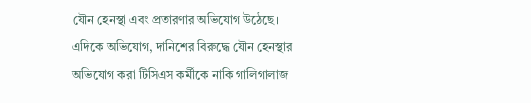যৌন হেনস্থা এবং প্রতারণার অভিযোগ উঠেছে। এদিকে অভিযোগ, দানিশের বিরুদ্ধে যৌন হেনস্থার অভিযোগ করা টিসিএস কর্মীকে নাকি গালিগালাজ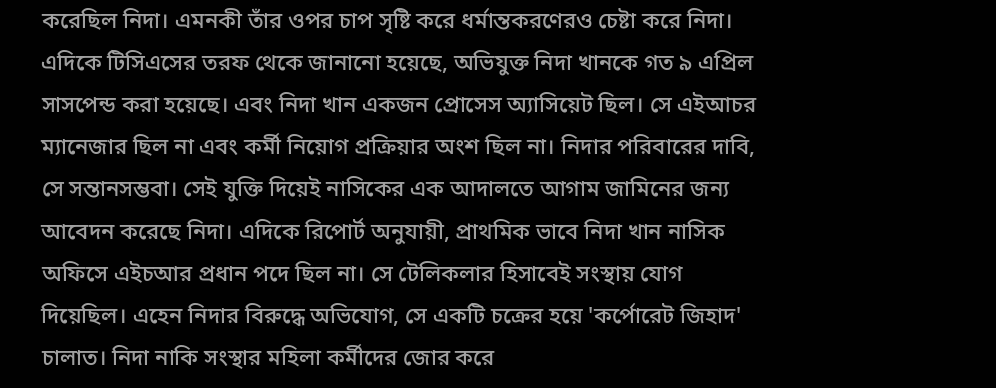করেছিল নিদা। এমনকী তাঁর ওপর চাপ সৃষ্টি করে ধর্মান্তকরণেরও চেষ্টা করে নিদা।
এদিকে টিসিএসের তরফ থেকে জানানো হয়েছে, অভিযুক্ত নিদা খানকে গত ৯ এপ্রিল সাসপেন্ড করা হয়েছে। এবং নিদা খান একজন প্রোসেস অ্যাসিয়েট ছিল। সে এইআচর ম্যানেজার ছিল না এবং কর্মী নিয়োগ প্রক্রিয়ার অংশ ছিল না। নিদার পরিবারের দাবি, সে সন্তানসম্ভবা। সেই যুক্তি দিয়েই নাসিকের এক আদালতে আগাম জামিনের জন্য আবেদন করেছে নিদা। এদিকে রিপোর্ট অনুযায়ী, প্রাথমিক ভাবে নিদা খান নাসিক অফিসে এইচআর প্রধান পদে ছিল না। সে টেলিকলার হিসাবেই সংস্থায় যোগ দিয়েছিল। এহেন নিদার বিরুদ্ধে অভিযোগ, সে একটি চক্রের হয়ে 'কর্পোরেট জিহাদ' চালাত। নিদা নাকি সংস্থার মহিলা কর্মীদের জোর করে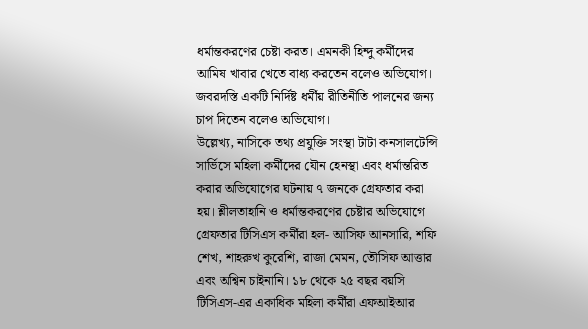ধর্মান্তকরণের চেষ্টা করত। এমনকী হিন্দু কর্মীদের আমিষ খাবার খেতে বাধ্য করতেন বলেও অভিযোগ। জবরদস্তি একটি নির্দিষ্ট ধর্মীয় রীতিনীতি পালনের জন্য চাপ দিতেন বলেও অভিযোগ।
উল্লেখ্য, নাসিকে তথ্য প্রযুক্তি সংস্থা টাটা কনসালটেন্সি সার্ভিসে মহিলা কর্মীদের যৌন হেনস্থা এবং ধর্মান্তরিত করার অভিযোগের ঘটনায় ৭ জনকে গ্রেফতার করা হয়। শ্লীলতাহানি ও ধর্মান্তকরণের চেষ্টার অভিযোগে গ্রেফতার টিসিএস কর্মীরা হল- আসিফ আনসারি, শফি শেখ, শাহরুখ কুরেশি, রাজা মেমন, তৌসিফ আত্তার এবং অশ্বিন চাইনানি। ১৮ থেকে ২৫ বছর বয়সি টিসিএস-এর একাধিক মহিলা কর্মীরা এফআইআর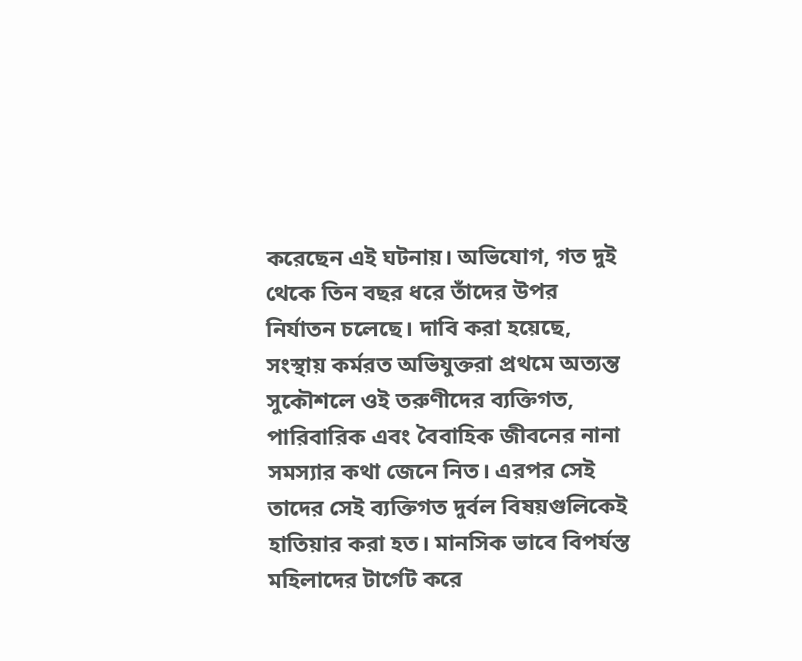করেছেন এই ঘটনায়। অভিযোগ, গত দুই থেকে তিন বছর ধরে তাঁদের উপর নির্যাতন চলেছে। দাবি করা হয়েছে, সংস্থায় কর্মরত অভিযুক্তরা প্রথমে অত্যন্ত সুকৌশলে ওই তরুণীদের ব্যক্তিগত, পারিবারিক এবং বৈবাহিক জীবনের নানা সমস্যার কথা জেনে নিত। এরপর সেই তাদের সেই ব্যক্তিগত দুর্বল বিষয়গুলিকেই হাতিয়ার করা হত। মানসিক ভাবে বিপর্যস্ত মহিলাদের টার্গেট করে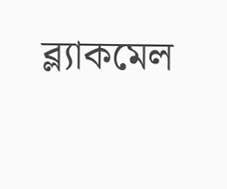ব্ল্যাকমেল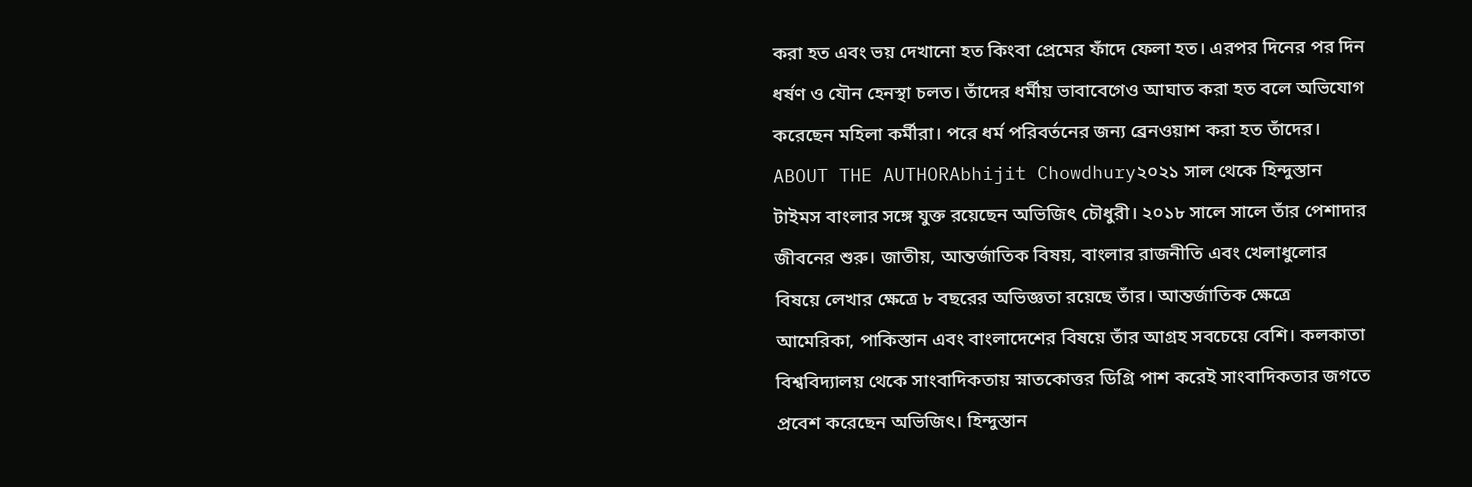করা হত এবং ভয় দেখানো হত কিংবা প্রেমের ফাঁদে ফেলা হত। এরপর দিনের পর দিন ধর্ষণ ও যৌন হেনস্থা চলত। তাঁদের ধর্মীয় ভাবাবেগেও আঘাত করা হত বলে অভিযোগ করেছেন মহিলা কর্মীরা। পরে ধর্ম পরিবর্তনের জন্য ব্রেনওয়াশ করা হত তাঁদের।
ABOUT THE AUTHORAbhijit Chowdhury২০২১ সাল থেকে হিন্দুস্তান টাইমস বাংলার সঙ্গে যুক্ত রয়েছেন অভিজিৎ চৌধুরী। ২০১৮ সালে সালে তাঁর পেশাদার জীবনের শুরু। জাতীয়, আন্তর্জাতিক বিষয়, বাংলার রাজনীতি এবং খেলাধুলোর বিষয়ে লেখার ক্ষেত্রে ৮ বছরের অভিজ্ঞতা রয়েছে তাঁর। আন্তর্জাতিক ক্ষেত্রে আমেরিকা, পাকিস্তান এবং বাংলাদেশের বিষয়ে তাঁর আগ্রহ সবচেয়ে বেশি। কলকাতা বিশ্ববিদ্যালয় থেকে সাংবাদিকতায় স্নাতকোত্তর ডিগ্রি পাশ করেই সাংবাদিকতার জগতে প্রবেশ করেছেন অভিজিৎ। হিন্দুস্তান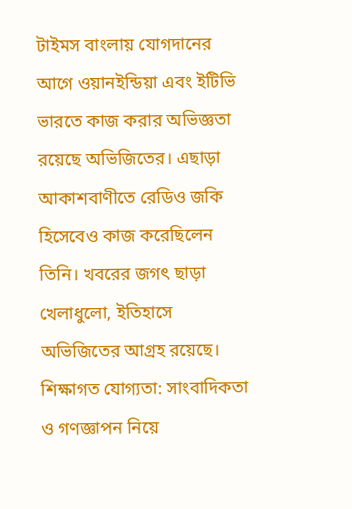টাইমস বাংলায় যোগদানের আগে ওয়ানইন্ডিয়া এবং ইটিভি ভারতে কাজ করার অভিজ্ঞতা রয়েছে অভিজিতের। এছাড়া আকাশবাণীতে রেডিও জকি হিসেবেও কাজ করেছিলেন তিনি। খবরের জগৎ ছাড়া খেলাধুলো, ইতিহাসে অভিজিতের আগ্রহ রয়েছে। শিক্ষাগত যোগ্যতা: সাংবাদিকতা ও গণজ্ঞাপন নিয়ে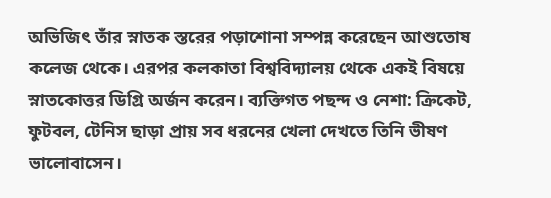অভিজিৎ তাঁর স্নাতক স্তরের পড়াশোনা সম্পন্ন করেছেন আশুতোষ কলেজ থেকে। এরপর কলকাতা বিশ্ববিদ্যালয় থেকে একই বিষয়ে স্নাতকোত্তর ডিগ্রি অর্জন করেন। ব্যক্তিগত পছন্দ ও নেশা: ক্রিকেট, ফুটবল, টেনিস ছাড়া প্রায় সব ধরনের খেলা দেখতে তিনি ভীষণ ভালোবাসেন।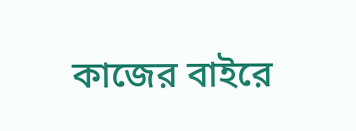কাজের বাইরে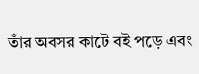তাঁর অবসর কাটে বই পড়ে এবং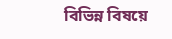বিভিন্ন বিষয়ে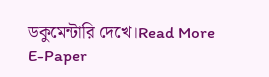ডকুমেন্টারি দেখে।Read More
E-Paper